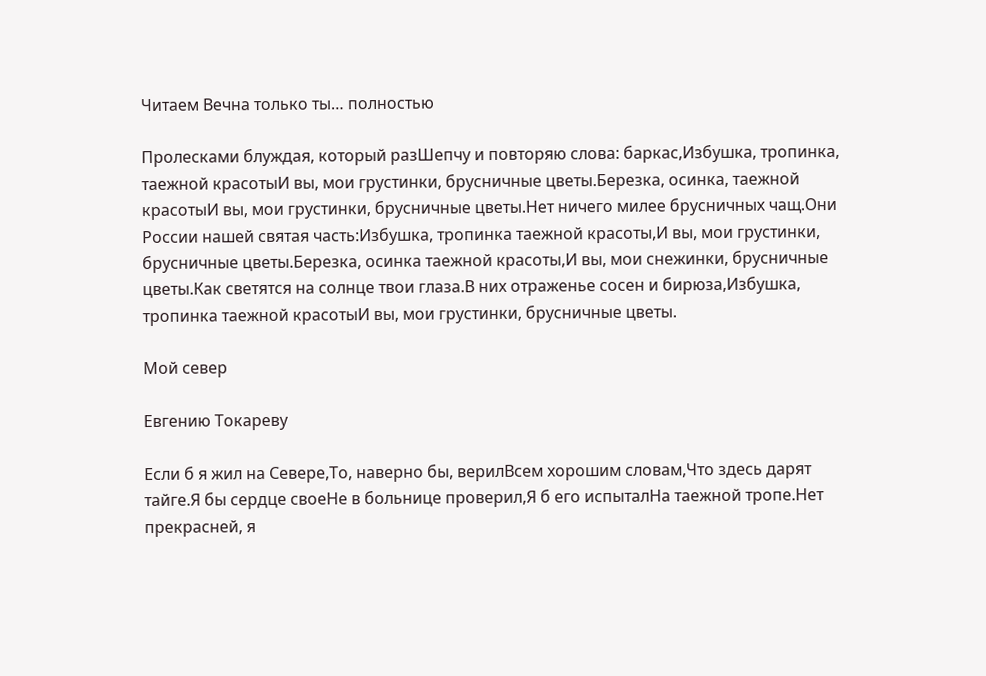Читаем Вечна только ты… полностью

Пролесками блуждая, который разШепчу и повторяю слова: баркас,Избушка, тропинка, таежной красотыИ вы, мои грустинки, брусничные цветы.Березка, осинка, таежной красотыИ вы, мои грустинки, брусничные цветы.Нет ничего милее брусничных чащ.Они России нашей святая часть:Избушка, тропинка таежной красоты,И вы, мои грустинки, брусничные цветы.Березка, осинка таежной красоты,И вы, мои снежинки, брусничные цветы.Как светятся на солнце твои глаза.В них отраженье сосен и бирюза,Избушка, тропинка таежной красотыИ вы, мои грустинки, брусничные цветы.

Мой север

Евгению Токареву

Если б я жил на Севере,То, наверно бы, верилВсем хорошим словам,Что здесь дарят тайге.Я бы сердце своеНе в больнице проверил,Я б его испыталНа таежной тропе.Нет прекрасней, я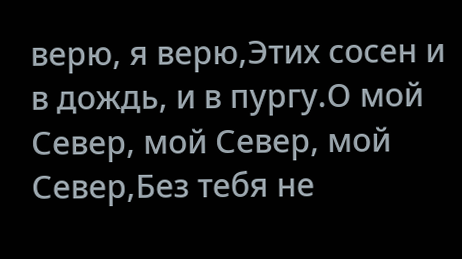верю, я верю,Этих сосен и в дождь, и в пургу.О мой Север, мой Север, мой Север,Без тебя не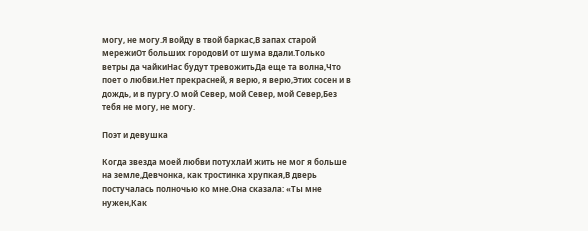могу, не могу.Я войду в твой баркас,В запах старой мережиОт больших городовИ от шума вдали.Только ветры да чайкиНас будут тревожитьДа еще та волна,Что поет о любви.Нет прекрасней, я верю, я верю,Этих сосен и в дождь, и в пургу.О мой Север, мой Север, мой Север,Без тебя не могу, не могу.

Поэт и девушка

Когда звезда моей любви потухлаИ жить не мог я больше на земле,Девчонка, как тростинка хрупкая,В дверь постучалась полночью ко мне.Она сказала: «Ты мне нужен,Как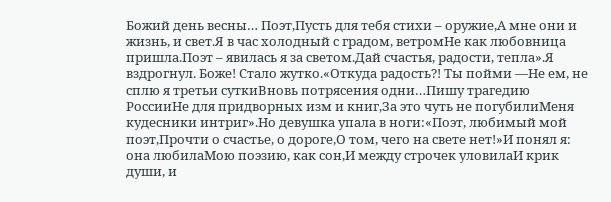Божий день весны… Поэт,Пусть для тебя стихи – оружие,А мне они и жизнь, и свет.Я в час холодный с градом, ветромНе как любовница пришла.Поэт – явилась я за светом.Дай счастья, радости, тепла».Я вздрогнул. Боже! Стало жутко.«Откуда радость?! Ты пойми —Не ем, не сплю я третьи суткиВновь потрясения одни…Пишу трагедию РоссииНе для придворных изм и книг,За это чуть не погубилиМеня кудесники интриг».Но девушка упала в ноги:«Поэт, любимый мой поэт,Прочти о счастье, о дороге,О том, чего на свете нет!»И понял я: она любилаМою поэзию, как сон,И между строчек уловилаИ крик души, и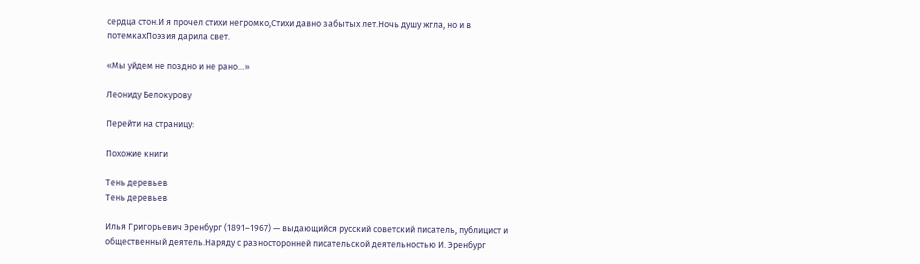сердца стон.И я прочел стихи негромко,Стихи давно забытых лет.Ночь душу жгла, но и в потемкахПоэзия дарила свет.

«Мы уйдем не поздно и не рано…»

Леониду Белокурову

Перейти на страницу:

Похожие книги

Тень деревьев
Тень деревьев

Илья Григорьевич Эренбург (1891–1967) — выдающийся русский советский писатель, публицист и общественный деятель.Наряду с разносторонней писательской деятельностью И. Эренбург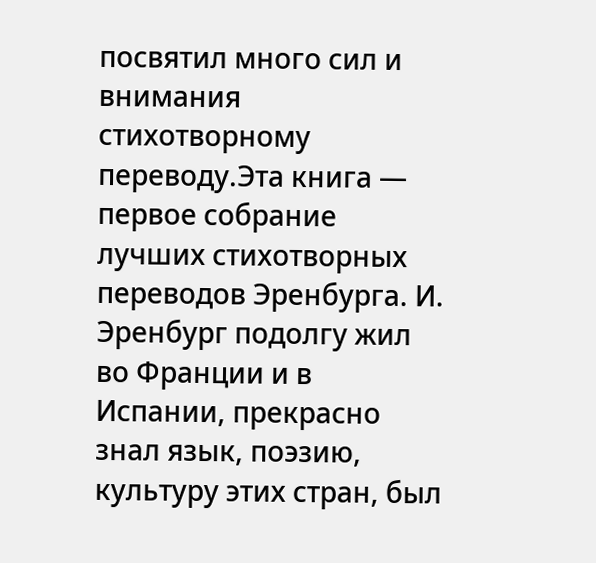посвятил много сил и внимания стихотворному переводу.Эта книга — первое собрание лучших стихотворных переводов Эренбурга. И. Эренбург подолгу жил во Франции и в Испании, прекрасно знал язык, поэзию, культуру этих стран, был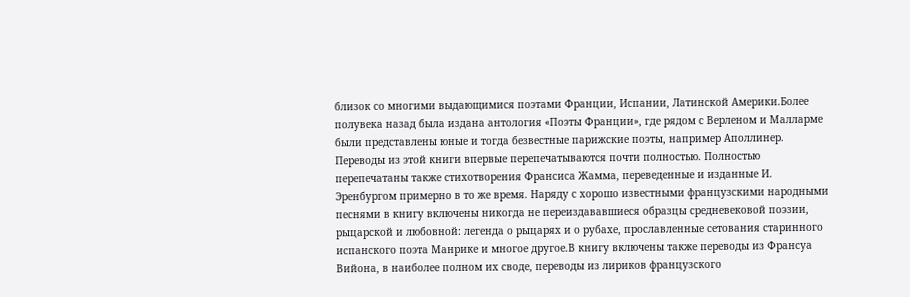близок со многими выдающимися поэтами Франции, Испании, Латинской Америки.Более полувека назад была издана антология «Поэты Франции», где рядом с Верленом и Малларме были представлены юные и тогда безвестные парижские поэты, например Аполлинер. Переводы из этой книги впервые перепечатываются почти полностью. Полностью перепечатаны также стихотворения Франсиса Жамма, переведенные и изданные И. Эренбургом примерно в то же время. Наряду с хорошо известными французскими народными песнями в книгу включены никогда не переиздававшиеся образцы средневековой поэзии, рыцарской и любовной: легенда о рыцарях и о рубахе, прославленные сетования старинного испанского поэта Манрике и многое другое.В книгу включены также переводы из Франсуа Вийона, в наиболее полном их своде, переводы из лириков французского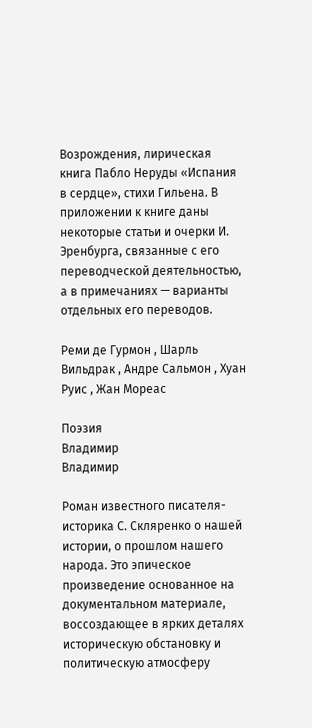Возрождения, лирическая книга Пабло Неруды «Испания в сердце», стихи Гильена. В приложении к книге даны некоторые статьи и очерки И. Эренбурга, связанные с его переводческой деятельностью, а в примечаниях — варианты отдельных его переводов.

Реми де Гурмон , Шарль Вильдрак , Андре Сальмон , Хуан Руис , Жан Мореас

Поэзия
Владимир
Владимир

Роман известного писателя-историка С. Скляренко о нашей истории, о прошлом нашего народа. Это эпическое произведение основанное на документальном материале, воссоздающее в ярких деталях историческую обстановку и политическую атмосферу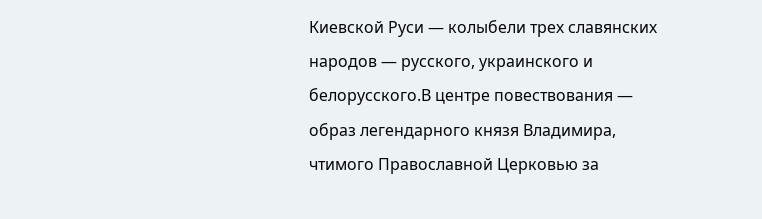Киевской Руси — колыбели трех славянских народов — русского, украинского и белорусского.В центре повествования — образ легендарного князя Владимира, чтимого Православной Церковью за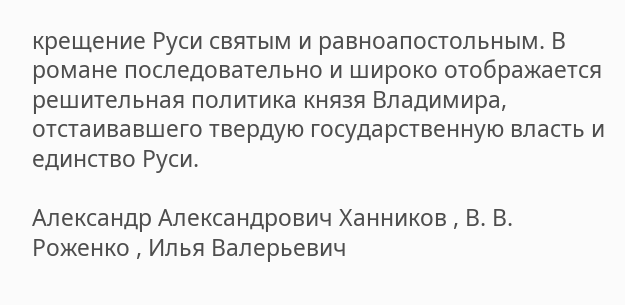крещение Руси святым и равноапостольным. В романе последовательно и широко отображается решительная политика князя Владимира, отстаивавшего твердую государственную власть и единство Руси.

Александр Александрович Ханников , В. В. Роженко , Илья Валерьевич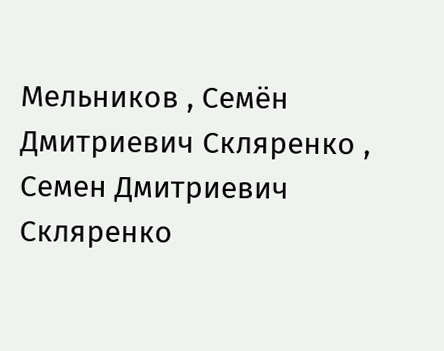Мельников , Семён Дмитриевич Скляренко , Семен Дмитриевич Скляренко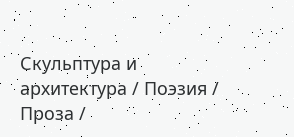Скульптура и архитектура / Поэзия / Проза /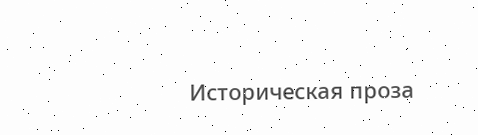Историческая проза